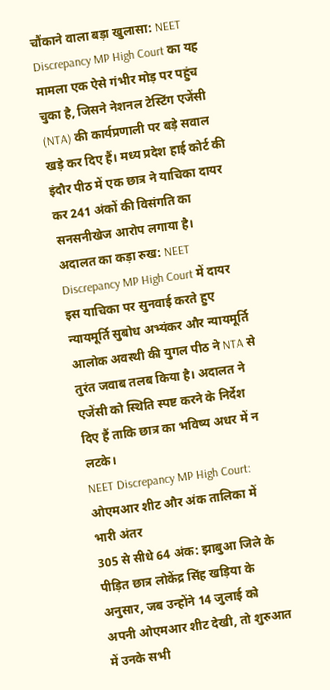चौंकाने वाला बड़ा खुलासा: NEET Discrepancy MP High Court का यह मामला एक ऐसे गंभीर मोड़ पर पहुंच चुका है, जिसने नेशनल टेस्टिंग एजेंसी (NTA) की कार्यप्रणाली पर बड़े सवाल खड़े कर दिए हैं। मध्य प्रदेश हाई कोर्ट की इंदौर पीठ में एक छात्र ने याचिका दायर कर 241 अंकों की विसंगति का सनसनीखेज आरोप लगाया है।
अदालत का कड़ा रुख: NEET Discrepancy MP High Court में दायर इस याचिका पर सुनवाई करते हुए न्यायमूर्ति सुबोध अभ्यंकर और न्यायमूर्ति आलोक अवस्थी की युगल पीठ ने NTA से तुरंत जवाब तलब किया है। अदालत ने एजेंसी को स्थिति स्पष्ट करने के निर्देश दिए हैं ताकि छात्र का भविष्य अधर में न लटके।
NEET Discrepancy MP High Court: ओएमआर शीट और अंक तालिका में भारी अंतर
305 से सीधे 64 अंक: झाबुआ जिले के पीड़ित छात्र लोकेंद्र सिंह खड़िया के अनुसार, जब उन्होंने 14 जुलाई को अपनी ओएमआर शीट देखी, तो शुरुआत में उनके सभी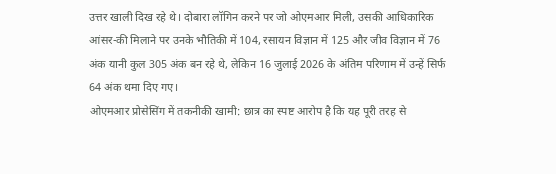उत्तर खाली दिख रहे थे। दोबारा लॉगिन करने पर जो ओएमआर मिली, उसकी आधिकारिक आंसर-की मिलाने पर उनके भौतिकी में 104, रसायन विज्ञान में 125 और जीव विज्ञान में 76 अंक यानी कुल 305 अंक बन रहे थे, लेकिन 16 जुलाई 2026 के अंतिम परिणाम में उन्हें सिर्फ 64 अंक थमा दिए गए।
ओएमआर प्रोसेसिंग में तकनीकी खामी: छात्र का स्पष्ट आरोप है कि यह पूरी तरह से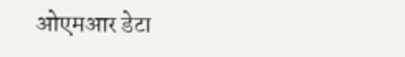ओएमआर डेटा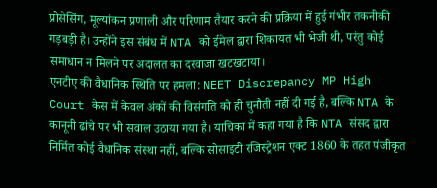प्रोसेसिंग, मूल्यांकन प्रणाली और परिणाम तैयार करने की प्रक्रिया में हुई गंभीर तकनीकी गड़बड़ी है। उन्होंने इस संबंध में NTA को ईमेल द्वारा शिकायत भी भेजी थी, परंतु कोई समाधान न मिलने पर अदालत का दरवाजा खटखटाया।
एनटीए की वैधानिक स्थिति पर हमला: NEET Discrepancy MP High Court केस में केवल अंकों की विसंगति को ही चुनौती नहीं दी गई है, बल्कि NTA के कानूनी ढांचे पर भी सवाल उठाया गया है। याचिका में कहा गया है कि NTA संसद द्वारा निर्मित कोई वैधानिक संस्था नहीं, बल्कि सोसाइटी रजिस्ट्रेशन एक्ट 1860 के तहत पंजीकृत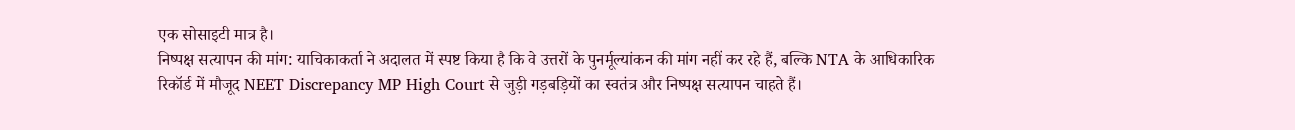एक सोसाइटी मात्र है।
निष्पक्ष सत्यापन की मांग: याचिकाकर्ता ने अदालत में स्पष्ट किया है कि वे उत्तरों के पुनर्मूल्यांकन की मांग नहीं कर रहे हैं, बल्कि NTA के आधिकारिक रिकॉर्ड में मौजूद NEET Discrepancy MP High Court से जुड़ी गड़बड़ियों का स्वतंत्र और निष्पक्ष सत्यापन चाहते हैं।